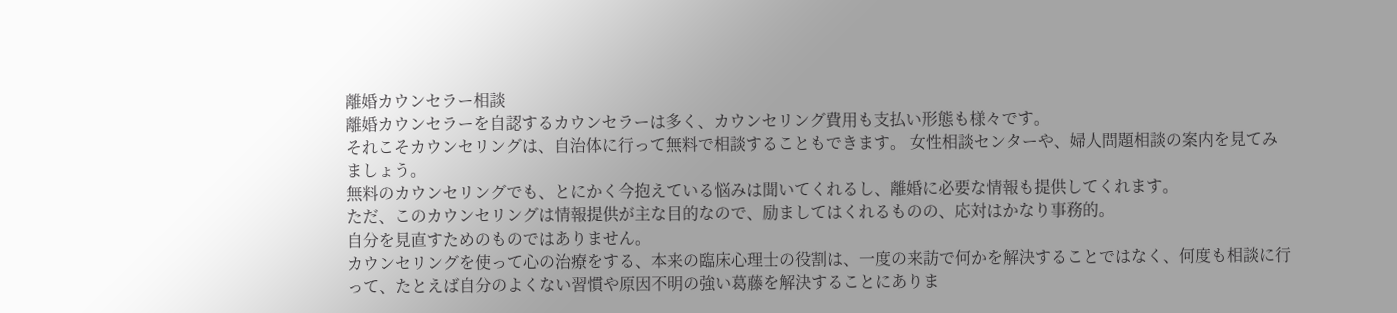離婚カウンセラー相談
離婚カウンセラーを自認するカウンセラーは多く、カウンセリング費用も支払い形態も様々です。
それこそカウンセリングは、自治体に行って無料で相談することもできます。 女性相談センターや、婦人問題相談の案内を見てみましょう。
無料のカウンセリングでも、とにかく今抱えている悩みは聞いてくれるし、離婚に必要な情報も提供してくれます。
ただ、このカウンセリングは情報提供が主な目的なので、励ましてはくれるものの、応対はかなり事務的。
自分を見直すためのものではありません。
カウンセリングを使って心の治療をする、本来の臨床心理士の役割は、一度の来訪で何かを解決することではなく、何度も相談に行って、たとえば自分のよくない習慣や原因不明の強い葛藤を解決することにありま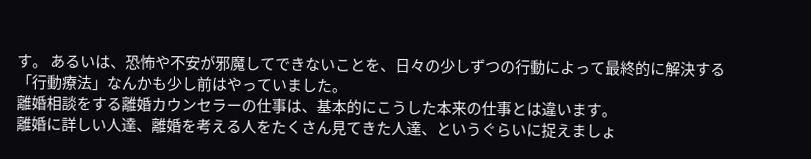す。 あるいは、恐怖や不安が邪魔してできないことを、日々の少しずつの行動によって最終的に解決する「行動療法」なんかも少し前はやっていました。
離婚相談をする離婚カウンセラーの仕事は、基本的にこうした本来の仕事とは違います。
離婚に詳しい人達、離婚を考える人をたくさん見てきた人達、というぐらいに捉えましょ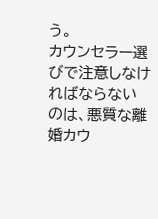う。
カウンセラー選びで注意しなければならないのは、悪質な離婚カウ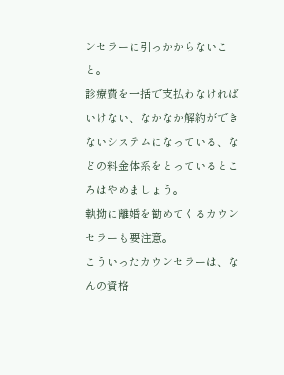ンセラーに引っかからないこと。
診療費を一括で支払わなければいけない、なかなか解約ができないシステムになっている、などの料金体系をとっているところはやめましょう。
執拗に離婚を勧めてくるカウンセラーも要注意。
こういったカウンセラーは、なんの資格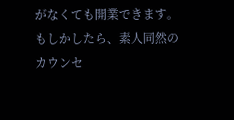がなくても開業できます。
もしかしたら、素人同然のカウンセ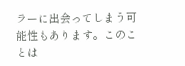ラーに出会ってしまう可能性もあります。このことは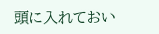頭に入れておい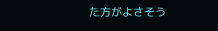た方がよさそう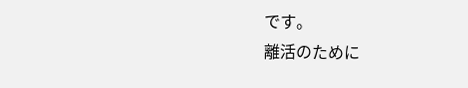です。
離活のために